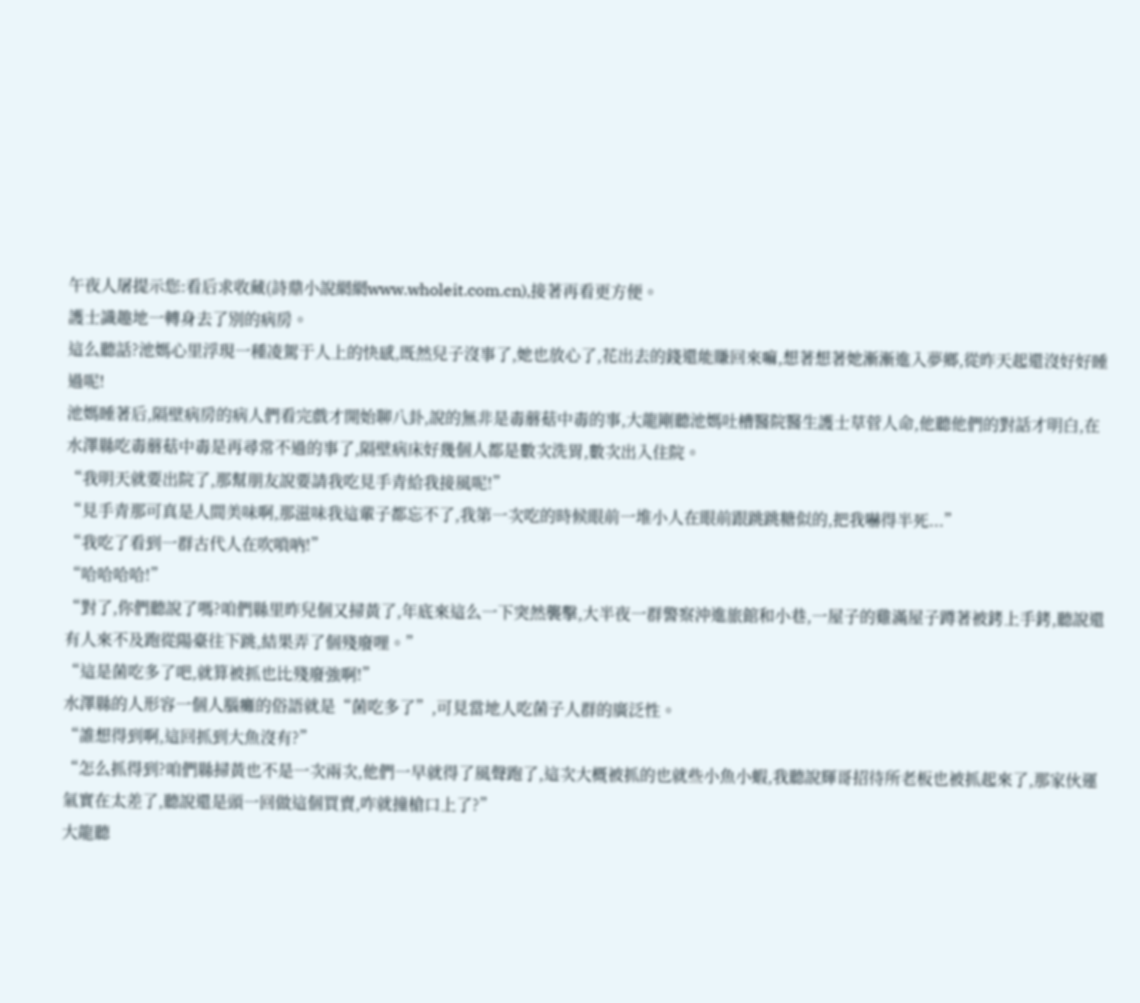午夜人屠提示您:看后求收藏(詩鼎小說網網www.wholeit.com.cn),接著再看更方便。
護士識趣地一轉身去了別的病房。
這么聽話?池媽心里浮現一種凌駕于人上的快感,既然兒子沒事了,她也放心了,花出去的錢還能賺回來嘛,想著想著她漸漸進入夢鄉,從昨天起還沒好好睡過呢!
池媽睡著后,隔壁病房的病人們看完戲才開始聊八卦,說的無非是毒蘑菇中毒的事,大龍剛聽池媽吐槽醫院醫生護士草菅人命,他聽他們的對話才明白,在水澤縣吃毒蘑菇中毒是再尋常不過的事了,隔壁病床好幾個人都是數次洗胃,數次出入住院。
“我明天就要出院了,那幫朋友說要請我吃見手青給我接風呢!”
“見手青那可真是人間美味啊,那滋味我這輩子都忘不了,我第一次吃的時候眼前一堆小人在眼前跟跳跳糖似的,把我嚇得半死...”
“我吃了看到一群古代人在吹嗩吶!”
“哈哈哈哈!”
“對了,你們聽說了嗎?咱們縣里昨兒個又掃黃了,年底來這么一下突然襲擊,大半夜一群警察沖進旅館和小巷,一屋子的雞滿屋子蹲著被銬上手銬,聽說還有人來不及跑從陽臺往下跳,結果弄了個殘廢哩。”
“這是菌吃多了吧,就算被抓也比殘廢強啊!”
水澤縣的人形容一個人腦癱的俗語就是“菌吃多了”,可見當地人吃菌子人群的廣泛性。
“誰想得到啊,這回抓到大魚沒有?”
“怎么抓得到?咱們縣掃黃也不是一次兩次,他們一早就得了風聲跑了,這次大概被抓的也就些小魚小蝦,我聽說輝哥招待所老板也被抓起來了,那家伙運氣實在太差了,聽說還是頭一回做這個買賣,咋就撞槍口上了?”
大龍聽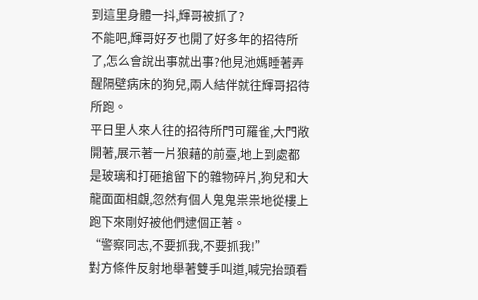到這里身體一抖,輝哥被抓了?
不能吧,輝哥好歹也開了好多年的招待所了,怎么會說出事就出事?他見池媽睡著弄醒隔壁病床的狗兒,兩人結伴就往輝哥招待所跑。
平日里人來人往的招待所門可羅雀,大門敞開著,展示著一片狼藉的前臺,地上到處都是玻璃和打砸搶留下的雜物碎片,狗兒和大龍面面相覷,忽然有個人鬼鬼祟祟地從樓上跑下來剛好被他們逮個正著。
“警察同志,不要抓我,不要抓我!”
對方條件反射地舉著雙手叫道,喊完抬頭看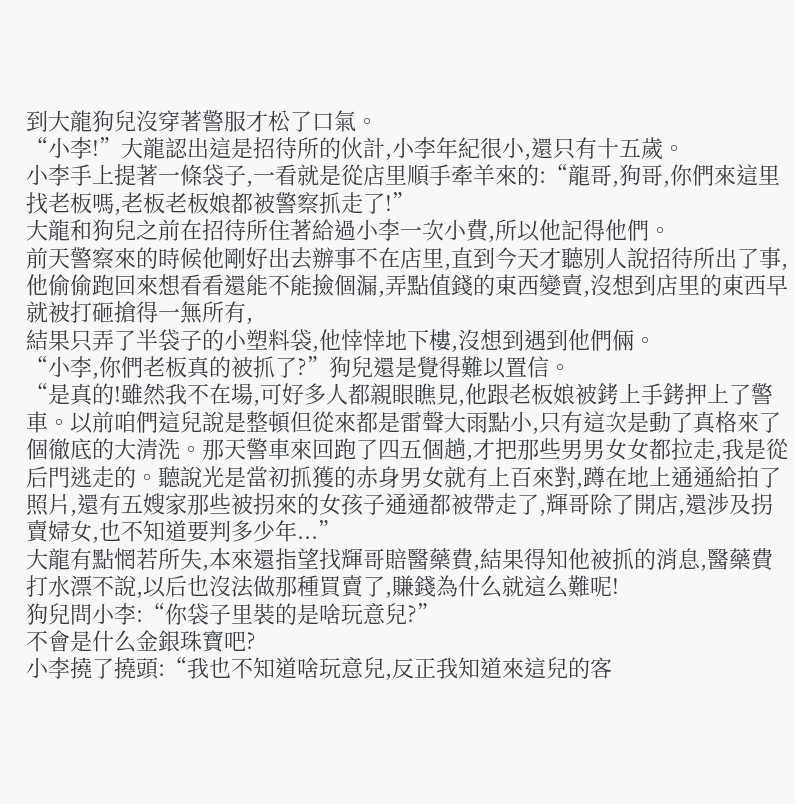到大龍狗兒沒穿著警服才松了口氣。
“小李!”大龍認出這是招待所的伙計,小李年紀很小,還只有十五歲。
小李手上提著一條袋子,一看就是從店里順手牽羊來的:“龍哥,狗哥,你們來這里找老板嗎,老板老板娘都被警察抓走了!”
大龍和狗兒之前在招待所住著給過小李一次小費,所以他記得他們。
前天警察來的時候他剛好出去辦事不在店里,直到今天才聽別人說招待所出了事,他偷偷跑回來想看看還能不能撿個漏,弄點值錢的東西變賣,沒想到店里的東西早就被打砸搶得一無所有,
結果只弄了半袋子的小塑料袋,他悻悻地下樓,沒想到遇到他們倆。
“小李,你們老板真的被抓了?”狗兒還是覺得難以置信。
“是真的!雖然我不在場,可好多人都親眼瞧見,他跟老板娘被銬上手銬押上了警車。以前咱們這兒說是整頓但從來都是雷聲大雨點小,只有這次是動了真格來了個徹底的大清洗。那天警車來回跑了四五個趟,才把那些男男女女都拉走,我是從后門逃走的。聽說光是當初抓獲的赤身男女就有上百來對,蹲在地上通通給拍了照片,還有五嫂家那些被拐來的女孩子通通都被帶走了,輝哥除了開店,還涉及拐賣婦女,也不知道要判多少年...”
大龍有點惘若所失,本來還指望找輝哥賠醫藥費,結果得知他被抓的消息,醫藥費打水漂不說,以后也沒法做那種買賣了,賺錢為什么就這么難呢!
狗兒問小李:“你袋子里裝的是啥玩意兒?”
不會是什么金銀珠寶吧?
小李撓了撓頭:“我也不知道啥玩意兒,反正我知道來這兒的客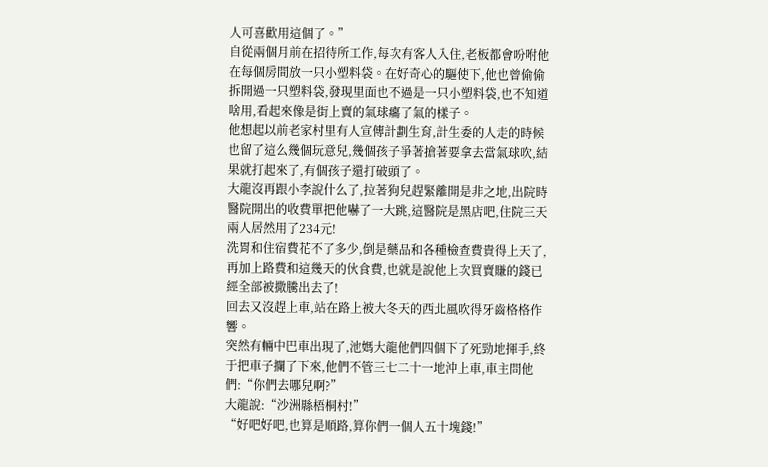人可喜歡用這個了。”
自從兩個月前在招待所工作,每次有客人入住,老板都會吩咐他在每個房間放一只小塑料袋。在好奇心的驅使下,他也曾偷偷拆開過一只塑料袋,發現里面也不過是一只小塑料袋,也不知道啥用,看起來像是街上賣的氣球癟了氣的樣子。
他想起以前老家村里有人宣傳計劃生育,計生委的人走的時候也留了這么幾個玩意兒,幾個孩子爭著搶著要拿去當氣球吹,結果就打起來了,有個孩子還打破頭了。
大龍沒再跟小李說什么了,拉著狗兒趕緊離開是非之地,出院時醫院開出的收費單把他嚇了一大跳,這醫院是黑店吧,住院三天兩人居然用了234元!
洗胃和住宿費花不了多少,倒是藥品和各種檢查費貴得上天了,再加上路費和這幾天的伙食費,也就是說他上次買賣賺的錢已經全部被撒騰出去了!
回去又沒趕上車,站在路上被大冬天的西北風吹得牙齒格格作響。
突然有輛中巴車出現了,池媽大龍他們四個下了死勁地揮手,終于把車子攔了下來,他們不管三七二十一地沖上車,車主問他們:“你們去哪兒啊?”
大龍說:“沙洲縣梧桐村!”
“好吧好吧,也算是順路,算你們一個人五十塊錢!”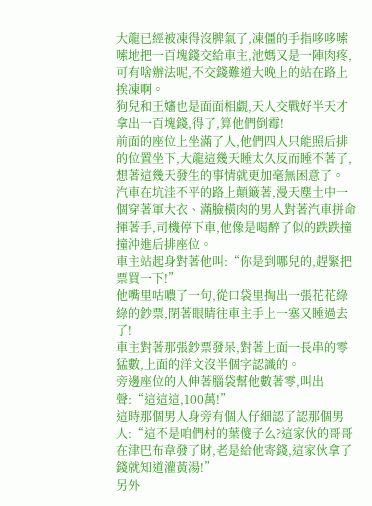大龍已經被凍得沒脾氣了,凍僵的手指哆哆嗦嗦地把一百塊錢交給車主,池媽又是一陣肉疼,可有啥辦法呢,不交錢難道大晚上的站在路上挨凍啊。
狗兒和王嬸也是面面相覷,天人交戰好半天才拿出一百塊錢,得了,算他們倒霉!
前面的座位上坐滿了人,他們四人只能照后排的位置坐下,大龍這幾天睡太久反而睡不著了,想著這幾天發生的事情就更加毫無困意了。
汽車在坑洼不平的路上顛簸著,漫天塵土中一個穿著軍大衣、滿臉橫肉的男人對著汽車拼命揮著手,司機停下車,他像是喝醉了似的跌跌撞撞沖進后排座位。
車主站起身對著他叫:“你是到哪兒的,趕緊把票買一下!”
他嘴里咕噥了一句,從口袋里掏出一張花花綠綠的鈔票,閉著眼睛往車主手上一塞又睡過去了!
車主對著那張鈔票發呆,對著上面一長串的零猛數,上面的洋文沒半個字認識的。
旁邊座位的人伸著腦袋幫他數著零,叫出聲:“這這這,100萬!”
這時那個男人身旁有個人仔細認了認那個男人:“這不是咱們村的葉傻子么?這家伙的哥哥在津巴布韋發了財,老是給他寄錢,這家伙拿了錢就知道灌黃湯!”
另外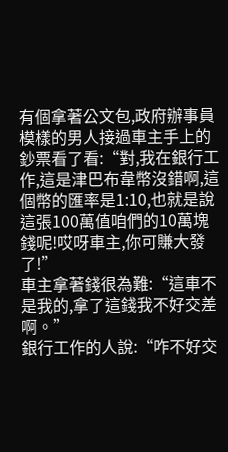有個拿著公文包,政府辦事員模樣的男人接過車主手上的鈔票看了看:“對,我在銀行工作,這是津巴布韋幣沒錯啊,這個幣的匯率是1:10,也就是說這張100萬值咱們的10萬塊錢呢!哎呀車主,你可賺大發了!”
車主拿著錢很為難:“這車不是我的,拿了這錢我不好交差啊。”
銀行工作的人說:“咋不好交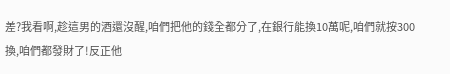差?我看啊,趁這男的酒還沒醒,咱們把他的錢全都分了,在銀行能換10萬呢,咱們就按300換,咱們都發財了!反正他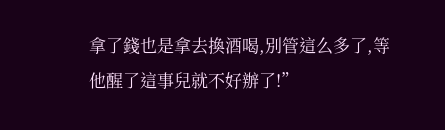拿了錢也是拿去換酒喝,別管這么多了,等他醒了這事兒就不好辦了!”